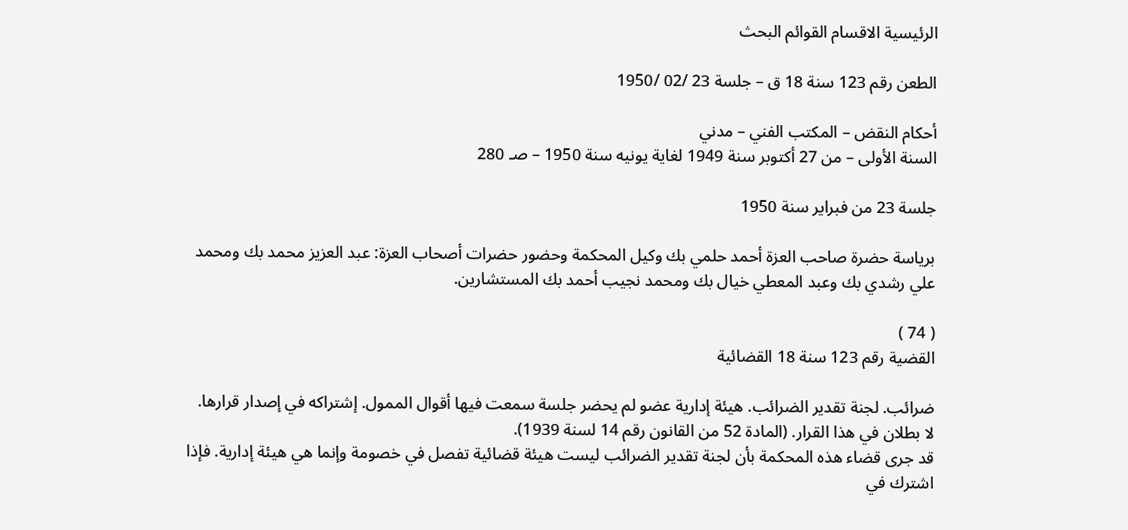الرئيسية الاقسام القوائم البحث

الطعن رقم 123 سنة 18 ق – جلسة 23 /02 /1950

أحكام النقض – المكتب الفني – مدني
السنة الأولى – من 27 أكتوبر سنة 1949 لغاية يونيه سنة 1950 – صـ 280

جلسة 23 من فبراير سنة 1950

برياسة حضرة صاحب العزة أحمد حلمي بك وكيل المحكمة وحضور حضرات أصحاب العزة: عبد العزيز محمد بك ومحمد علي رشدي بك وعبد المعطي خيال بك ومحمد نجيب أحمد بك المستشارين.

( 74 )
القضية رقم 123 سنة 18 القضائية

ضرائب. لجنة تقدير الضرائب. هيئة إدارية عضو لم يحضر جلسة سمعت فيها أقوال الممول. إشتراكه في إصدار قرارها. لا بطلان في هذا القرار. (المادة 52 من القانون رقم 14 لسنة 1939).
قد جرى قضاء هذه المحكمة بأن لجنة تقدير الضرائب ليست هيئة قضائية تفصل في خصومة وإنما هي هيئة إدارية. فإذا اشترك في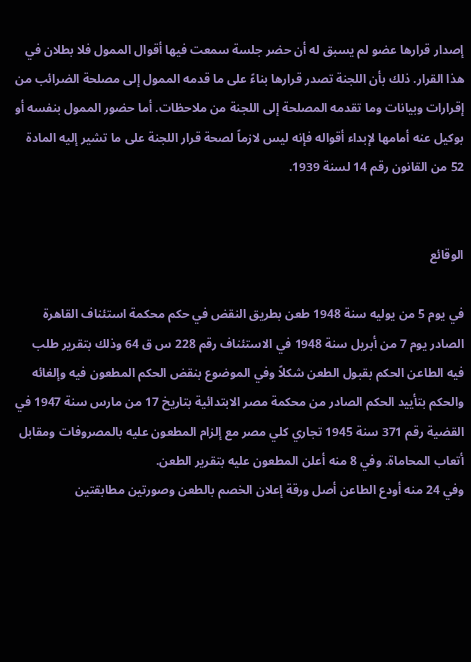إصدار قرارها عضو لم يسبق له أن حضر جلسة سمعت فيها أقوال الممول فلا بطلان في هذا القرار. ذلك بأن اللجنة تصدر قرارها بناءً على ما قدمه الممول إلى مصلحة الضرائب من إقرارات وبيانات وما تقدمه المصلحة إلى اللجنة من ملاحظات. أما حضور الممول بنفسه أو بوكيل عنه أمامها لإبداء أقواله فإنه ليس لازماً لصحة قرار اللجنة على ما تشير إليه المادة 52 من القانون رقم 14 لسنة 1939.


الوقائع

في يوم 5 من يوليه سنة 1948 طعن بطريق النقض في حكم محكمة استئناف القاهرة الصادر يوم 7 من أبريل سنة 1948 في الاستئناف رقم 228 س ق 64 وذلك بتقرير طلب فيه الطاعن الحكم بقبول الطعن شكلاً وفي الموضوع بنقض الحكم المطعون فيه وإلغائه والحكم بتأييد الحكم الصادر من محكمة مصر الابتدائية بتاريخ 17 من مارس سنة 1947 في القضية رقم 371 سنة 1945 تجاري كلي مصر مع إلزام المطعون عليه بالمصروفات ومقابل أتعاب المحاماة. وفي 8 منه أعلن المطعون عليه بتقرير الطعن.
وفي 24 منه أودع الطاعن أصل ورقة إعلان الخصم بالطعن وصورتين مطابقتين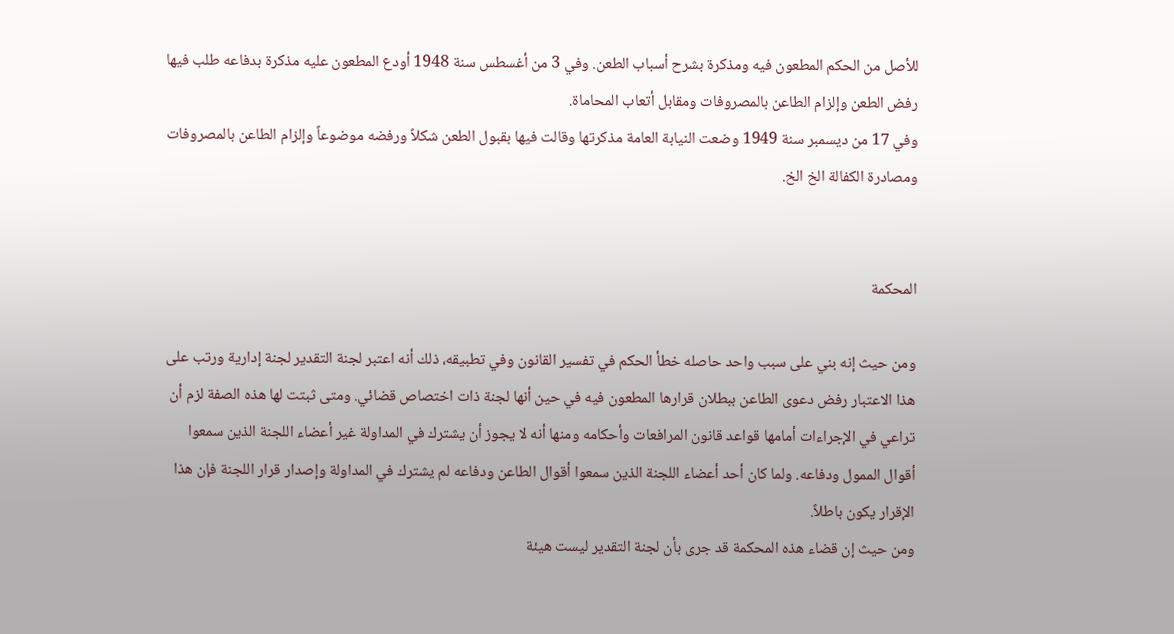للأصل من الحكم المطعون فيه ومذكرة بشرح أسباب الطعن. وفي 3 من أغسطس سنة 1948 أودع المطعون عليه مذكرة بدفاعه طلب فيها رفض الطعن وإلزام الطاعن بالمصروفات ومقابل أتعاب المحاماة.
وفي 17 من ديسمبر سنة 1949 وضعت النيابة العامة مذكرتها وقالت فيها بقبول الطعن شكلاً ورفضه موضوعاً وإلزام الطاعن بالمصروفات ومصادرة الكفالة الخ الخ.


المحكمة

ومن حيث إنه بني على سبب واحد حاصله خطأ الحكم في تفسير القانون وفي تطبيقه، ذلك أنه اعتبر لجنة التقدير لجنة إدارية ورتب على هذا الاعتبار رفض دعوى الطاعن ببطلان قرارها المطعون فيه في حين أنها لجنة ذات اختصاص قضائي. ومتى ثبتت لها هذه الصفة لزم أن تراعي في الإجراءات أمامها قواعد قانون المرافعات وأحكامه ومنها أنه لا يجوز أن يشترك في المداولة غير أعضاء اللجنة الذين سمعوا أقوال الممول ودفاعه. ولما كان أحد أعضاء اللجنة الذين سمعوا أقوال الطاعن ودفاعه لم يشترك في المداولة وإصدار قرار اللجنة فإن هذا الإقرار يكون باطلاً.
ومن حيث إن قضاء هذه المحكمة قد جرى بأن لجنة التقدير ليست هيئة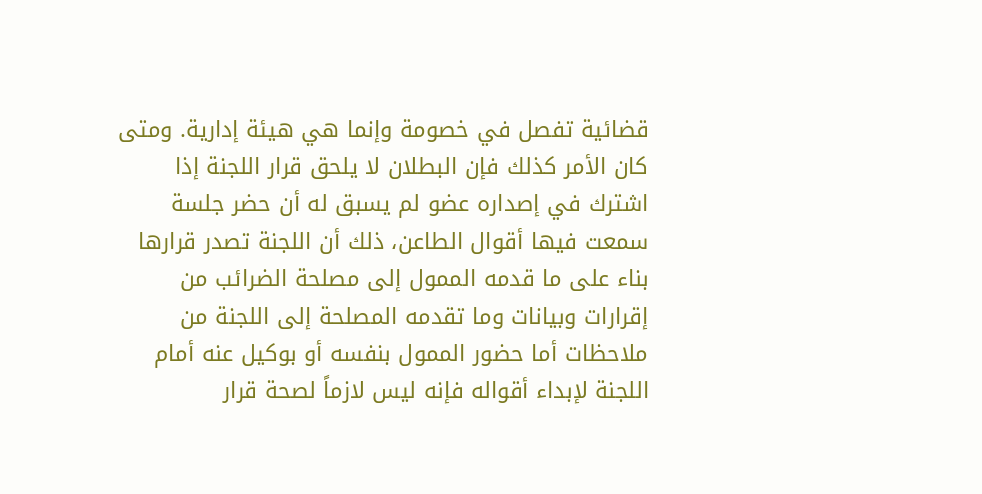قضائية تفصل في خصومة وإنما هي هيئة إدارية. ومتى كان الأمر كذلك فإن البطلان لا يلحق قرار اللجنة إذا اشترك في إصداره عضو لم يسبق له أن حضر جلسة سمعت فيها أقوال الطاعن، ذلك أن اللجنة تصدر قرارها بناء على ما قدمه الممول إلى مصلحة الضرائب من إقرارات وبيانات وما تقدمه المصلحة إلى اللجنة من ملاحظات أما حضور الممول بنفسه أو بوكيل عنه أمام اللجنة لإبداء أقواله فإنه ليس لازماً لصحة قرار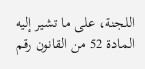اللجنة، على ما تشير إليه المادة 52 من القانون رقم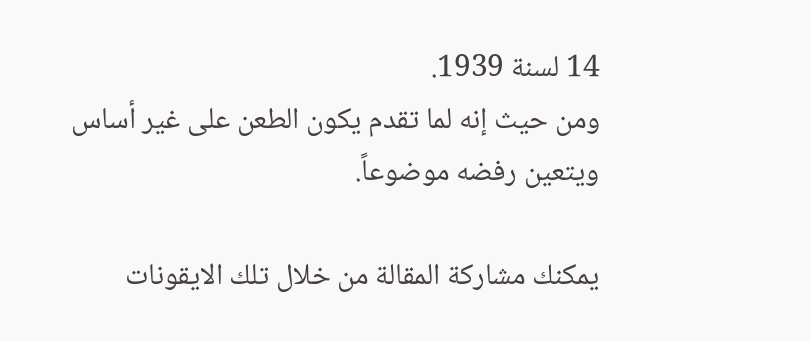14 لسنة 1939.
ومن حيث إنه لما تقدم يكون الطعن على غير أساس ويتعين رفضه موضوعاً.

يمكنك مشاركة المقالة من خلال تلك الايقونات